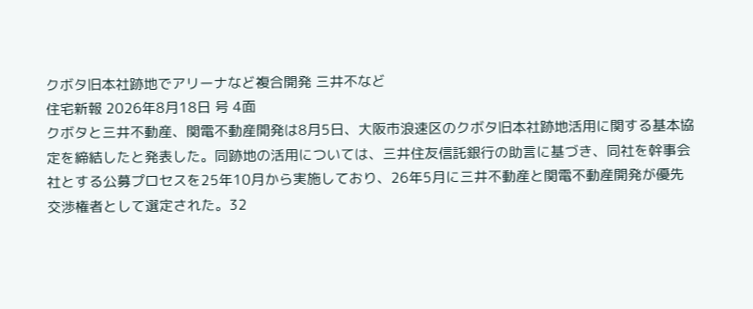クボタ旧本社跡地でアリーナなど複合開発 三井不など
住宅新報 2026年8月18日 号 4面
クボタと三井不動産、関電不動産開発は8月5日、大阪市浪速区のクボタ旧本社跡地活用に関する基本協定を締結したと発表した。同跡地の活用については、三井住友信託銀行の助言に基づき、同社を幹事会社とする公募プロセスを25年10月から実施しており、26年5月に三井不動産と関電不動産開発が優先交渉権者として選定された。32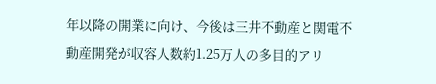年以降の開業に向け、今後は三井不動産と関電不動産開発が収容人数約1.25万人の多目的アリ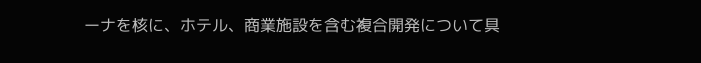ーナを核に、ホテル、商業施設を含む複合開発について具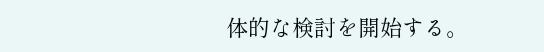体的な検討を開始する。